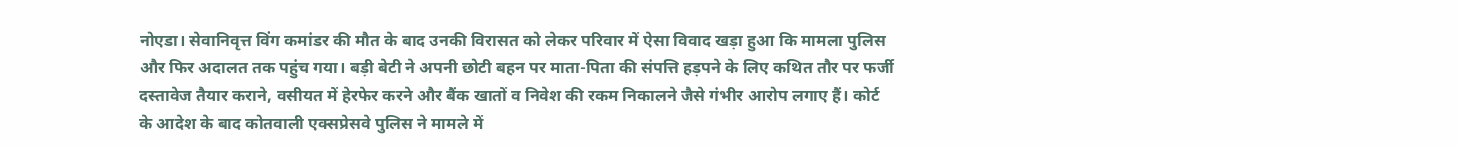नोएडा। सेवानिवृत्त विंग कमांडर की मौत के बाद उनकी विरासत को लेकर परिवार में ऐसा विवाद खड़ा हुआ कि मामला पुलिस और फिर अदालत तक पहुंच गया। बड़ी बेटी ने अपनी छोटी बहन पर माता-पिता की संपत्ति हड़पने के लिए कथित तौर पर फर्जी दस्तावेज तैयार कराने, वसीयत में हेरफेर करने और बैंक खातों व निवेश की रकम निकालने जैसे गंभीर आरोप लगाए हैं। कोर्ट के आदेश के बाद कोतवाली एक्सप्रेसवे पुलिस ने मामले में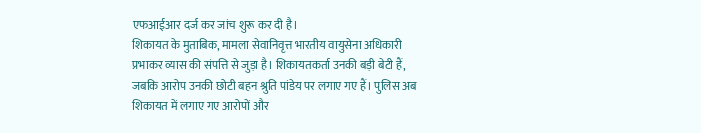एफआईआर दर्ज कर जांच शुरू कर दी है।
शिकायत के मुताबिक, मामला सेवानिवृत्त भारतीय वायुसेना अधिकारी प्रभाकर व्यास की संपत्ति से जुड़ा है। शिकायतकर्ता उनकी बड़ी बेटी हैं, जबकि आरोप उनकी छोटी बहन श्रुति पांडेय पर लगाए गए हैं। पुलिस अब शिकायत में लगाए गए आरोपों और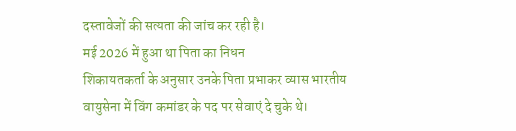दस्तावेजों की सत्यता की जांच कर रही है।
मई 2026 में हुआ था पिता का निधन
शिकायतकर्ता के अनुसार उनके पिता प्रभाकर व्यास भारतीय वायुसेना में विंग कमांडर के पद पर सेवाएं दे चुके थे।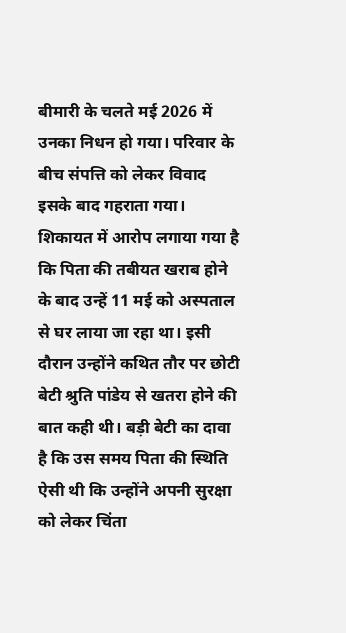बीमारी के चलते मई 2026 में उनका निधन हो गया। परिवार के बीच संपत्ति को लेकर विवाद इसके बाद गहराता गया।
शिकायत में आरोप लगाया गया है कि पिता की तबीयत खराब होने के बाद उन्हें 11 मई को अस्पताल से घर लाया जा रहा था। इसी दौरान उन्होंने कथित तौर पर छोटी बेटी श्रुति पांडेय से खतरा होने की बात कही थी। बड़ी बेटी का दावा है कि उस समय पिता की स्थिति ऐसी थी कि उन्होंने अपनी सुरक्षा को लेकर चिंता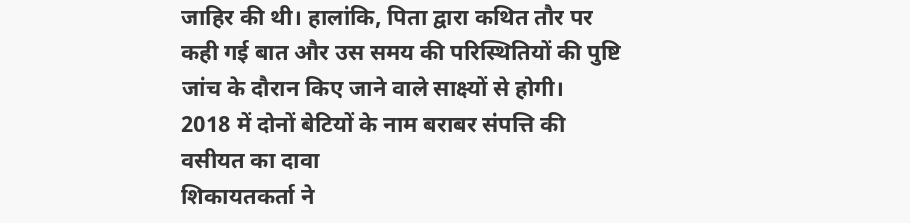जाहिर की थी। हालांकि, पिता द्वारा कथित तौर पर कही गई बात और उस समय की परिस्थितियों की पुष्टि जांच के दौरान किए जाने वाले साक्ष्यों से होगी।
2018 में दोनों बेटियों के नाम बराबर संपत्ति की वसीयत का दावा
शिकायतकर्ता ने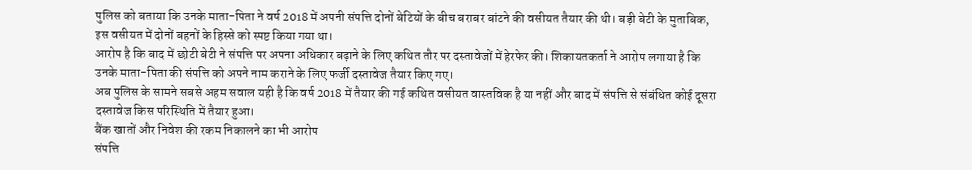पुलिस को बताया कि उनके माता-पिता ने वर्ष 2018 में अपनी संपत्ति दोनों बेटियों के बीच बराबर बांटने की वसीयत तैयार की थी। बड़ी बेटी के मुताबिक, इस वसीयत में दोनों बहनों के हिस्से को स्पष्ट किया गया था।
आरोप है कि बाद में छोटी बेटी ने संपत्ति पर अपना अधिकार बढ़ाने के लिए कथित तौर पर दस्तावेजों में हेरफेर की। शिकायतकर्ता ने आरोप लगाया है कि उनके माता-पिता की संपत्ति को अपने नाम कराने के लिए फर्जी दस्तावेज तैयार किए गए।
अब पुलिस के सामने सबसे अहम सवाल यही है कि वर्ष 2018 में तैयार की गई कथित वसीयत वास्तविक है या नहीं और बाद में संपत्ति से संबंधित कोई दूसरा दस्तावेज किस परिस्थिति में तैयार हुआ।
बैंक खातों और निवेश की रकम निकालने का भी आरोप
संपत्ति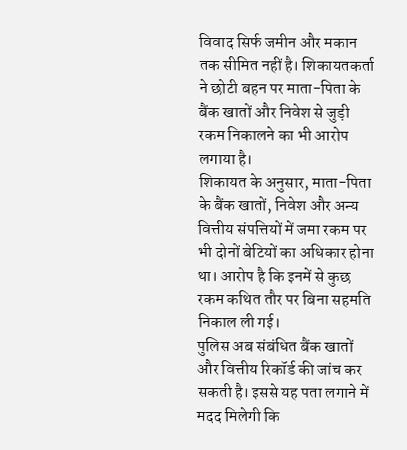विवाद सिर्फ जमीन और मकान तक सीमित नहीं है। शिकायतकर्ता ने छोटी बहन पर माता-पिता के बैंक खातों और निवेश से जुड़ी रकम निकालने का भी आरोप लगाया है।
शिकायत के अनुसार, माता-पिता के बैंक खातों, निवेश और अन्य वित्तीय संपत्तियों में जमा रकम पर भी दोनों बेटियों का अधिकार होना था। आरोप है कि इनमें से कुछ रकम कथित तौर पर बिना सहमति निकाल ली गई।
पुलिस अब संबंधित बैंक खातों और वित्तीय रिकॉर्ड की जांच कर सकती है। इससे यह पता लगाने में मदद मिलेगी कि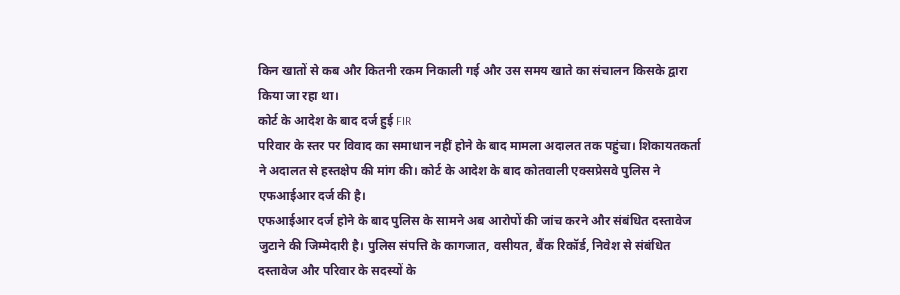किन खातों से कब और कितनी रकम निकाली गई और उस समय खाते का संचालन किसके द्वारा किया जा रहा था।
कोर्ट के आदेश के बाद दर्ज हुई FIR
परिवार के स्तर पर विवाद का समाधान नहीं होने के बाद मामला अदालत तक पहुंचा। शिकायतकर्ता ने अदालत से हस्तक्षेप की मांग की। कोर्ट के आदेश के बाद कोतवाली एक्सप्रेसवे पुलिस ने एफआईआर दर्ज की है।
एफआईआर दर्ज होने के बाद पुलिस के सामने अब आरोपों की जांच करने और संबंधित दस्तावेज जुटाने की जिम्मेदारी है। पुलिस संपत्ति के कागजात, वसीयत, बैंक रिकॉर्ड, निवेश से संबंधित दस्तावेज और परिवार के सदस्यों के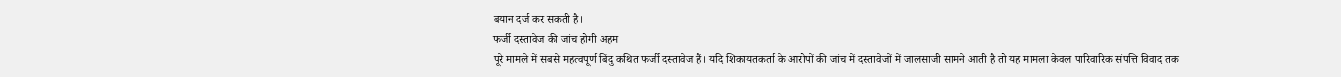बयान दर्ज कर सकती है।
फर्जी दस्तावेज की जांच होगी अहम
पूरे मामले में सबसे महत्वपूर्ण बिंदु कथित फर्जी दस्तावेज हैं। यदि शिकायतकर्ता के आरोपों की जांच में दस्तावेजों में जालसाजी सामने आती है तो यह मामला केवल पारिवारिक संपत्ति विवाद तक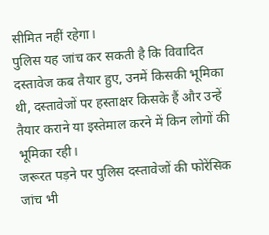सीमित नहीं रहेगा।
पुलिस यह जांच कर सकती है कि विवादित दस्तावेज कब तैयार हुए, उनमें किसकी भूमिका थी, दस्तावेजों पर हस्ताक्षर किसके हैं और उन्हें तैयार कराने या इस्तेमाल करने में किन लोगों की भूमिका रही।
जरूरत पड़ने पर पुलिस दस्तावेजों की फोरेंसिक जांच भी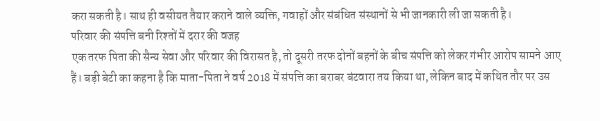करा सकती है। साथ ही वसीयत तैयार कराने वाले व्यक्ति, गवाहों और संबंधित संस्थानों से भी जानकारी ली जा सकती है।
परिवार की संपत्ति बनी रिश्तों में दरार की वजह
एक तरफ पिता की सैन्य सेवा और परिवार की विरासत है, तो दूसरी तरफ दोनों बहनों के बीच संपत्ति को लेकर गंभीर आरोप सामने आए हैं। बड़ी बेटी का कहना है कि माता-पिता ने वर्ष 2018 में संपत्ति का बराबर बंटवारा तय किया था, लेकिन बाद में कथित तौर पर उस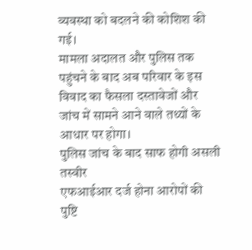व्यवस्था को बदलने की कोशिश की गई।
मामला अदालत और पुलिस तक पहुंचने के बाद अब परिवार के इस विवाद का फैसला दस्तावेजों और जांच में सामने आने वाले तथ्यों के आधार पर होगा।
पुलिस जांच के बाद साफ होगी असली तस्वीर
एफआईआर दर्ज होना आरोपों की पुष्टि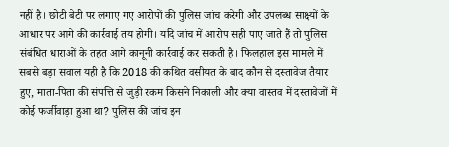नहीं है। छोटी बेटी पर लगाए गए आरोपों की पुलिस जांच करेगी और उपलब्ध साक्ष्यों के आधार पर आगे की कार्रवाई तय होगी। यदि जांच में आरोप सही पाए जाते हैं तो पुलिस संबंधित धाराओं के तहत आगे कानूनी कार्रवाई कर सकती है। फिलहाल इस मामले में सबसे बड़ा सवाल यही है कि 2018 की कथित वसीयत के बाद कौन से दस्तावेज तैयार हुए, माता-पिता की संपत्ति से जुड़ी रकम किसने निकाली और क्या वास्तव में दस्तावेजों में कोई फर्जीवाड़ा हुआ था? पुलिस की जांच इन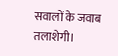सवालों के जवाब तलाशेगी।